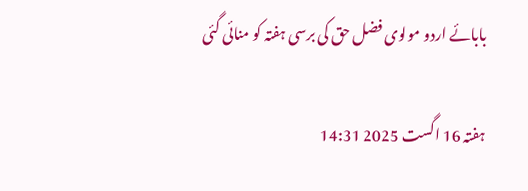بابائے اردو مولوی فضل حق کی برسی ہفتہ کو منائی گئی

ہفتہ 16 اگست 2025 14:31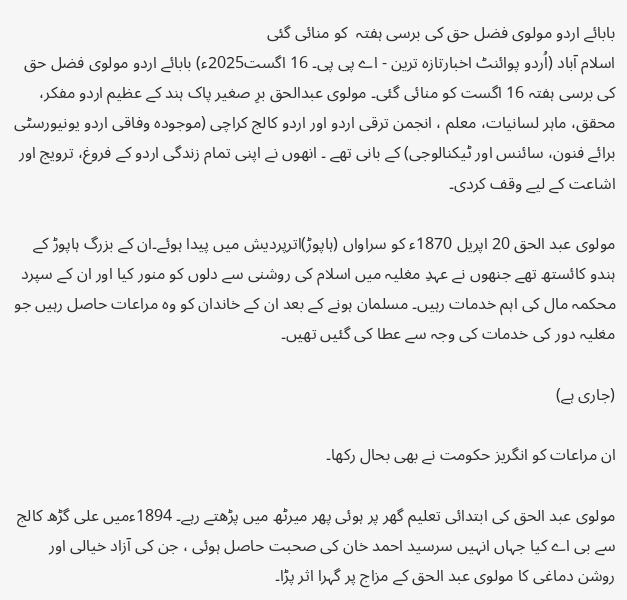بابائے اردو مولوی فضل حق کی برسی ہفتہ  کو منائی گئی
اسلام آباد (اُردو پوائنٹ اخبارتازہ ترین - اے پی پی۔ 16 اگست2025ء) بابائے اردو مولوی فضل حق کی برسی ہفتہ 16 اگست کو منائی گئی۔ مولوی عبدالحق برِ صغیر پاک ہند کے عظیم اردو مفکر، محقق، ماہر لسانیات، معلم ، انجمن ترقی اردو اور اردو کالج کراچی (موجودہ وفاقی اردو یونیورسٹی برائے فنون، سائنس اور ٹیکنالوجی) کے بانی تھے ۔ انھوں نے اپنی تمام زندگی اردو کے فروغ، ترویج اور اشاعت کے لیے وقف کردی۔

مولوی عبد الحق 20 اپریل 1870ء کو سراواں (ہاپوڑ)اترپردیش میں پیدا ہوئے۔ان کے بزرگ ہاپوڑ کے ہندو کائستھ تھے جنھوں نے عہدِ مغلیہ میں اسلام کی روشنی سے دلوں کو منور کیا اور ان کے سپرد محکمہ مال کی اہم خدمات رہیں۔ مسلمان ہونے کے بعد ان کے خاندان کو وہ مراعات حاصل رہیں جو مغلیہ دور کی خدمات کی وجہ سے عطا کی گئیں تھیں۔

(جاری ہے)

ان مراعات کو انگریز حکومت نے بھی بحال رکھا۔

مولوی عبد الحق کی ابتدائی تعلیم گھر پر ہوئی پھر میرٹھ میں پڑھتے رہے۔ 1894ءمیں علی گڑھ کالج سے بی اے کیا جہاں انہیں سرسید احمد خان کی صحبت حاصل ہوئی ، جن کی آزاد خیالی اور روشن دماغی کا مولوی عبد الحق کے مزاج پر گہرا اثر پڑا۔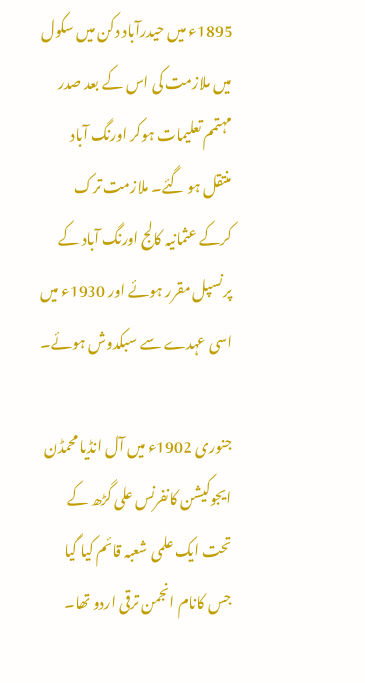1895ء میں حیدرآباد دکن میں سکول میں ملازمت کی اس کے بعد صدر مہتمم تعلیمات ہوکر اورنگ آباد منتقل ہو گئے۔ ملازمت ترک کرکے عثمانیہ کالج اورنگ آباد کے پرنسپل مقرر ہوئے اور 1930ء میں اسی عہدے سے سبکدوش ہوئے۔

جنوری 1902ء میں آل انڈیا محمڈن ایجوکیشن کانفرنس علی گڑھ کے تحت ایک علمی شعبہ قائم کیا گیا جس کانام انجمن ترقی اردو تھا۔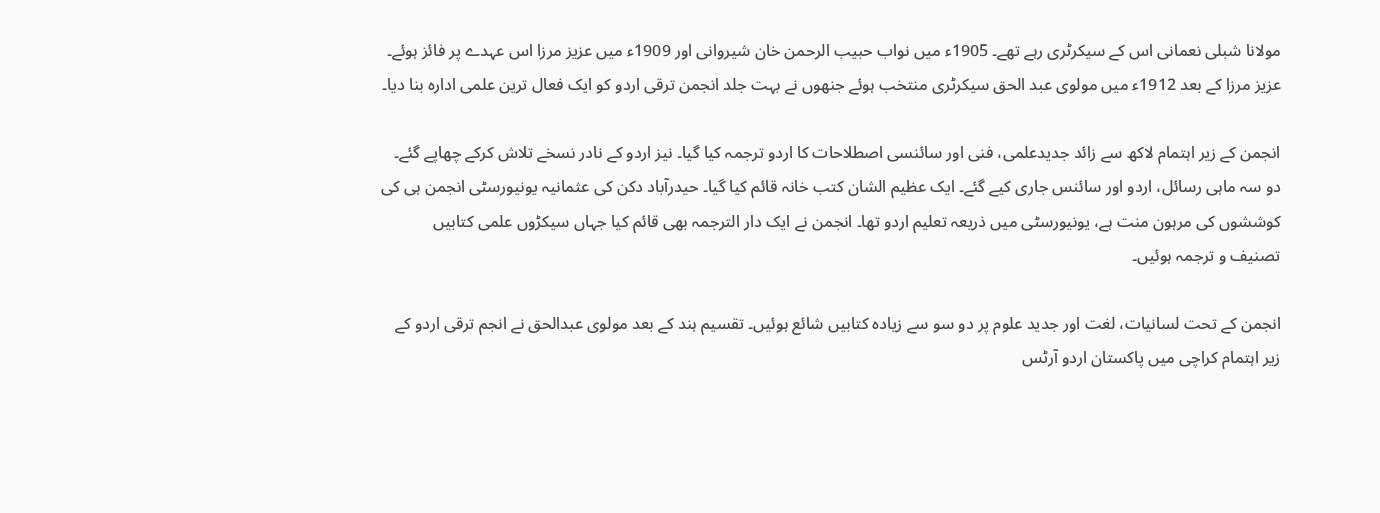مولانا شبلی نعمانی اس کے سیکرٹری رہے تھے۔ 1905ء میں نواب حبیب الرحمن خان شیروانی اور 1909ء میں عزیز مرزا اس عہدے پر فائز ہوئے۔ عزیز مرزا کے بعد 1912ء میں مولوی عبد الحق سیکرٹری منتخب ہوئے جنھوں نے بہت جلد انجمن ترقی اردو کو ایک فعال ترین علمی ادارہ بنا دیا۔

انجمن کے زیر اہتمام لاکھ سے زائد جدیدعلمی، فنی اور سائنسی اصطلاحات کا اردو ترجمہ کیا گیا۔ نیز اردو کے نادر نسخے تلاش کرکے چھاپے گئے۔ دو سہ ماہی رسائل، اردو اور سائنس جاری کیے گئے۔ ایک عظیم الشان کتب خانہ قائم کیا گیا۔ حیدرآباد دکن کی عثمانیہ یونیورسٹی انجمن ہی کی کوششوں کی مرہون منت ہے، یونیورسٹی میں ذریعہ تعلیم اردو تھا۔ انجمن نے ایک دار الترجمہ بھی قائم کیا جہاں سیکڑوں علمی کتابیں تصنیف و ترجمہ ہوئیں۔

انجمن کے تحت لسانیات، لغت اور جدید علوم پر دو سو سے زیادہ کتابیں شائع ہوئیں۔ تقسیم ہند کے بعد مولوی عبدالحق نے انجم ترقی اردو کے زیر اہتمام کراچی میں پاکستان اردو آرٹس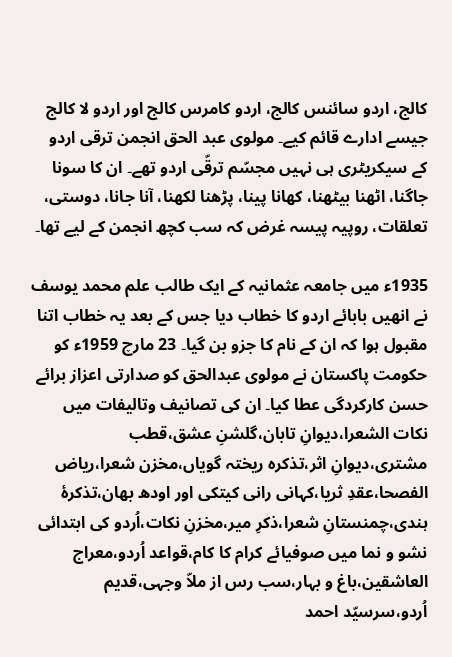کالج، اردو سائنس کالج، اردو کامرس کالج اور اردو لا کالج جیسے ادارے قائم کیے۔ مولوی عبد الحق انجمن ترقی اردو کے سیکریٹری ہی نہیں مجسّم ترقّی اردو تھے۔ ان کا سونا جاگنا، اٹھنا بیٹھنا، کھانا پینا، پڑھنا لکھنا، آنا جانا، دوستی، تعلقات، روپیہ پیسہ غرض کہ سب کچھ انجمن کے لیے تھا۔

1935ء میں جامعہ عثمانیہ کے ایک طالب علم محمد یوسف نے انھیں بابائے اردو کا خطاب دیا جس کے بعد یہ خطاب اتنا مقبول ہوا کہ ان کے نام کا جزو بن گیا۔ 23 مارچ 1959ء کو حکومت پاکستان نے مولوی عبدالحق کو صدارتی اعزاز برائے حسن کارکردگی عطا کیا۔ ان کی تصانیف وتالیفات میں نکات الشعرا،دیوانِ تابان،گلشنِ عشق،قطب مشتری،دیوانِ اثر،تذکرہ ریختہ گویاں،مخزن شعرا،ریاض الفصحا،عقدِ ثریا،کہانی رانی کیتکی اور اودھ بھان،تذکرۂ ہندی،چمنستانِ شعرا،ذکرِ میر،مخزنِ نکات،اُردو کی ابتدائی نشو و نما میں صوفیائے کرام کا کام،قواعد اُردو،معراج العاشقین،باغ و بہار،سب رس از ملاّ وجہی،قدیم اُردو،سرسیّد احمد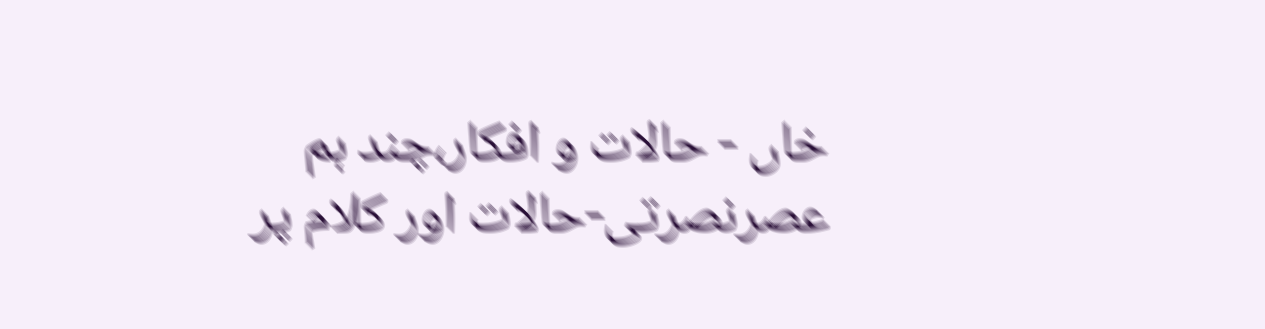خاں - حالات و افکار،چند ہم عصرنصرتی-حالات اور کلام پر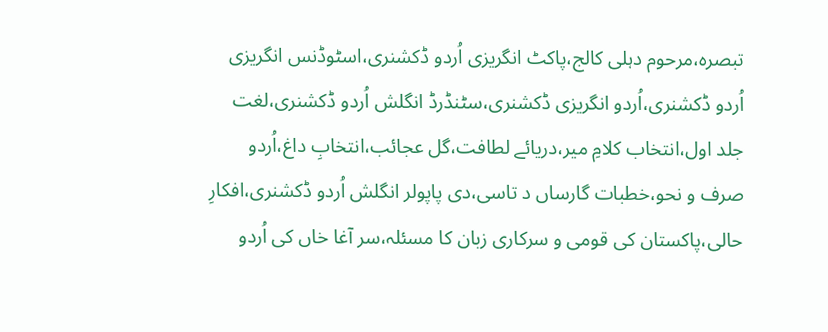تبصرہ،مرحوم دہلی کالج،پاکٹ انگریزی اُردو ڈکشنری،اسٹوڈنس انگریزی اُردو ڈکشنری،اُردو انگریزی ڈکشنری،سٹنڈرڈ انگلش اُردو ڈکشنری،لغت جلد اول،انتخاب کلامِ میر،دریائے لطافت،گل عجائب،انتخابِ داغ،اُردو صرف و نحو،خطبات گارساں د تاسی،دی پاپولر انگلش اُردو ڈکشنری،افکارِ حالی،پاکستان کی قومی و سرکاری زبان کا مسئلہ،سر آغا خاں کی اُردو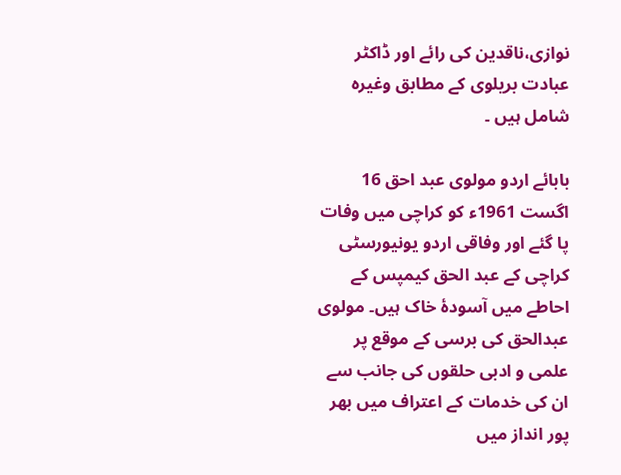نوازی،ناقدین کی رائے اور ڈاکٹر عبادت بریلوی کے مطابق وغیرہ شامل ہیں ۔

بابائے اردو مولوی عبد احق 16 اگست 1961ء کو کراچی میں وفات پا گئے اور وفاقی اردو یونیورسٹی کراچی کے عبد الحق کیمپس کے احاطے میں آسودۂ خاک ہیں۔ مولوی عبدالحق کی برسی کے موقع پر علمی و ادبی حلقوں کی جانب سے ان کی خدمات کے اعتراف میں بھر پور انداز میں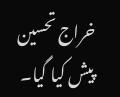خراج تحسین پیش کیا گیا۔